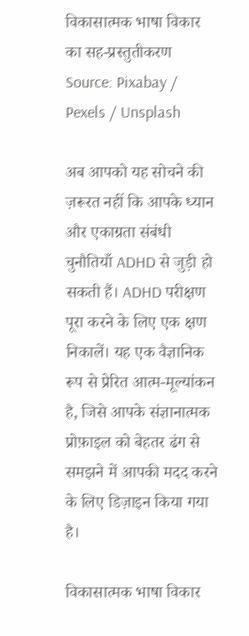विकासात्मक भाषा विकार का सह-प्रस्तुतीकरण Source: Pixabay / Pexels / Unsplash

अब आपको यह सोचने की ज़रूरत नहीं कि आपके ध्यान और एकाग्रता संबंधी चुनौतियाँ ADHD से जुड़ी हो सकती हैं। ADHD परीक्षण पूरा करने के लिए एक क्षण निकालें। यह एक वैज्ञानिक रूप से प्रेरित आत्म-मूल्यांकन है, जिसे आपके संज्ञानात्मक प्रोफ़ाइल को बेहतर ढंग से समझने में आपकी मदद करने के लिए डिज़ाइन किया गया है।

विकासात्मक भाषा विकार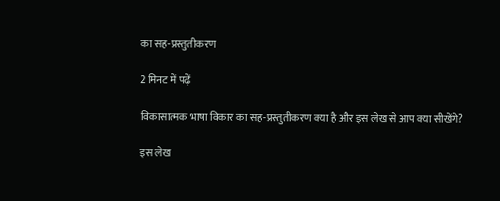का सह-प्रस्तुतीकरण

2 मिनट में पढ़ें

विकासात्मक भाषा विकार का सह-प्रस्तुतीकरण क्या है और इस लेख से आप क्या सीखेंगे?

इस लेख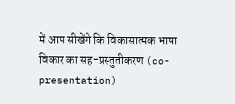में आप सीखेंगे कि विकासात्मक भाषा विकार का सह-प्रस्तुतीकरण (co-presentation)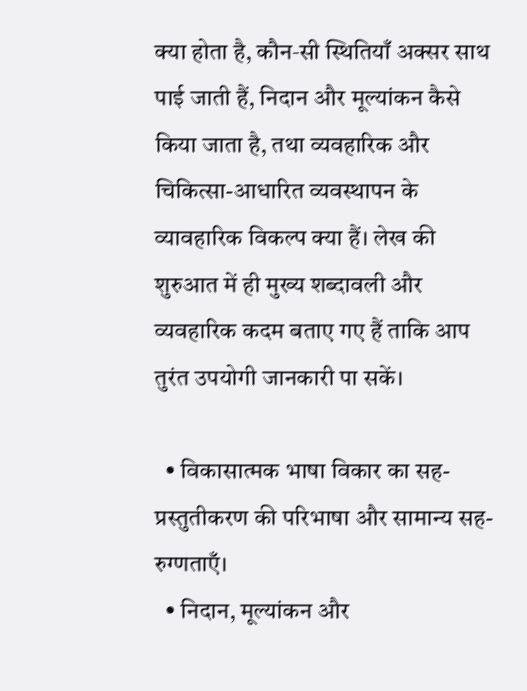क्या होता है, कौन‑सी स्थितियाँ अक्सर साथ पाई जाती हैं, निदान और मूल्यांकन कैसे किया जाता है, तथा व्यवहारिक और चिकित्सा-आधारित व्यवस्थापन के व्यावहारिक विकल्प क्या हैं। लेख की शुरुआत में ही मुख्य शब्दावली और व्यवहारिक कदम बताए गए हैं ताकि आप तुरंत उपयोगी जानकारी पा सकें।

  • विकासात्मक भाषा विकार का सह-प्रस्तुतीकरण की परिभाषा और सामान्य सह-रुग्णताएँ।
  • निदान, मूल्यांकन और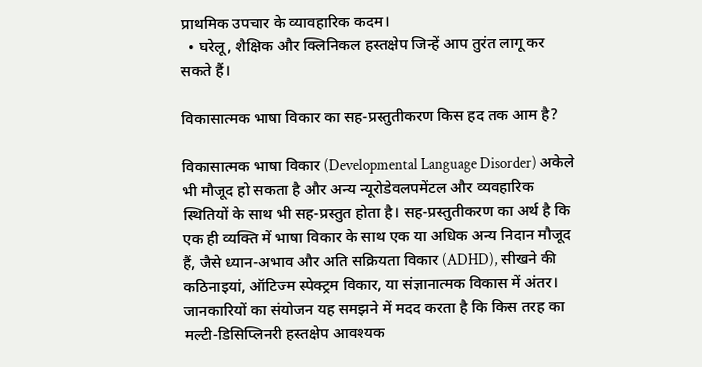प्राथमिक उपचार के व्यावहारिक कदम।
  • घरेलू, शैक्षिक और क्लिनिकल हस्तक्षेप जिन्हें आप तुरंत लागू कर सकते हैं।

विकासात्मक भाषा विकार का सह-प्रस्तुतीकरण किस हद तक आम है?

विकासात्मक भाषा विकार (Developmental Language Disorder) अकेले भी मौजूद हो सकता है और अन्य न्यूरोडेवलपमेंटल और व्यवहारिक स्थितियों के साथ भी सह-प्रस्तुत होता है। सह-प्रस्तुतीकरण का अर्थ है कि एक ही व्यक्ति में भाषा विकार के साथ एक या अधिक अन्य निदान मौजूद हैं, जैसे ध्यान-अभाव और अति सक्रियता विकार (ADHD), सीखने की कठिनाइयां, ऑटिज्म स्पेक्ट्रम विकार, या संज्ञानात्मक विकास में अंतर। जानकारियों का संयोजन यह समझने में मदद करता है कि किस तरह का मल्टी‑डिसिप्लिनरी हस्तक्षेप आवश्यक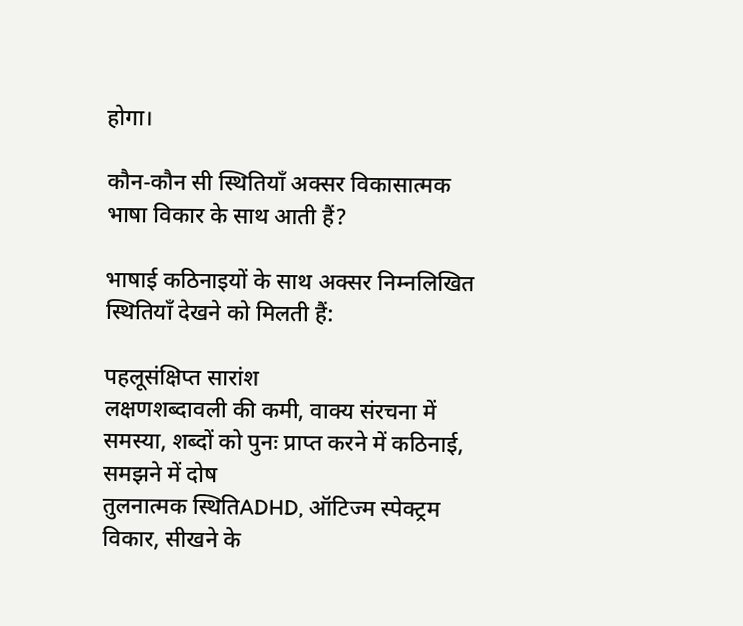होगा।

कौन‑कौन सी स्थितियाँ अक्सर विकासात्मक भाषा विकार के साथ आती हैं?

भाषाई कठिनाइयों के साथ अक्सर निम्नलिखित स्थितियाँ देखने को मिलती हैं:

पहलूसंक्षिप्त सारांश
लक्षणशब्दावली की कमी, वाक्य संरचना में समस्या, शब्दों को पुनः प्राप्त करने में कठिनाई, समझने में दोष
तुलनात्मक स्थितिADHD, ऑटिज्म स्पेक्ट्रम विकार, सीखने के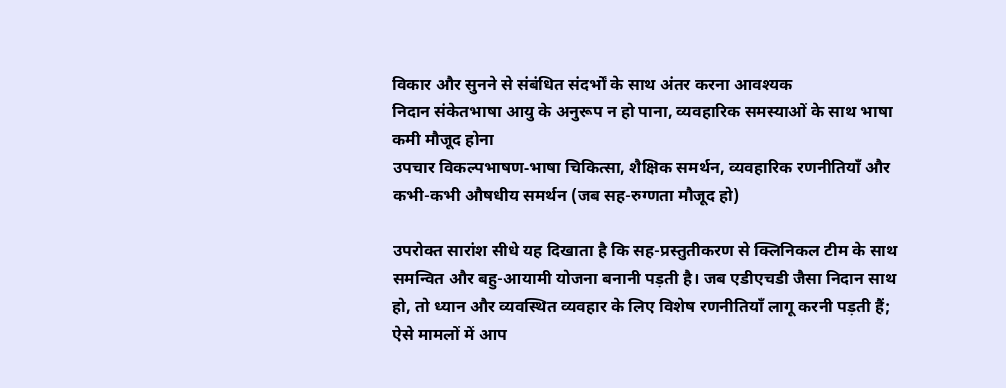विकार और सुनने से संबंधित संदर्भों के साथ अंतर करना आवश्यक
निदान संकेतभाषा आयु के अनुरूप न हो पाना, व्यवहारिक समस्याओं के साथ भाषा कमी मौजूद होना
उपचार विकल्पभाषण‑भाषा चिकित्सा, शैक्षिक समर्थन, व्यवहारिक रणनीतियाँ और कभी-कभी औषधीय समर्थन (जब सह-रुग्णता मौजूद हो)

उपरोक्त सारांश सीधे यह दिखाता है कि सह-प्रस्तुतीकरण से क्लिनिकल टीम के साथ समन्वित और बहु-आयामी योजना बनानी पड़ती है। जब एडीएचडी जैसा निदान साथ हो, तो ध्यान और व्यवस्थित व्यवहार के लिए विशेष रणनीतियाँ लागू करनी पड़ती हैं; ऐसे मामलों में आप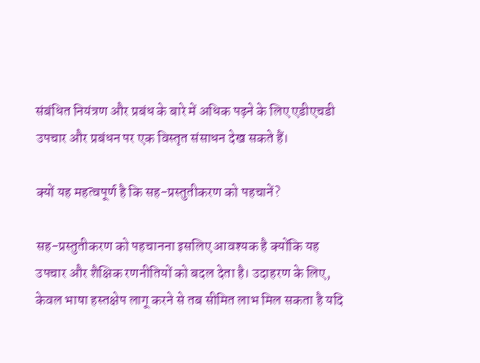संबंधित नियंत्रण और प्रबंध के बारे में अधिक पढ़ने के लिए एडीएचडी उपचार और प्रबंधन पर एक विस्तृत संसाधन देख सकते हैं।

क्यों यह महत्वपूर्ण है कि सह-प्रस्तुतीकरण को पहचानें?

सह-प्रस्तुतीकरण को पहचानना इसलिए आवश्यक है क्योंकि यह उपचार और शैक्षिक रणनीतियों को बदल देता है। उदाहरण के लिए, केवल भाषा हस्तक्षेप लागू करने से तब सीमित लाभ मिल सकता है यदि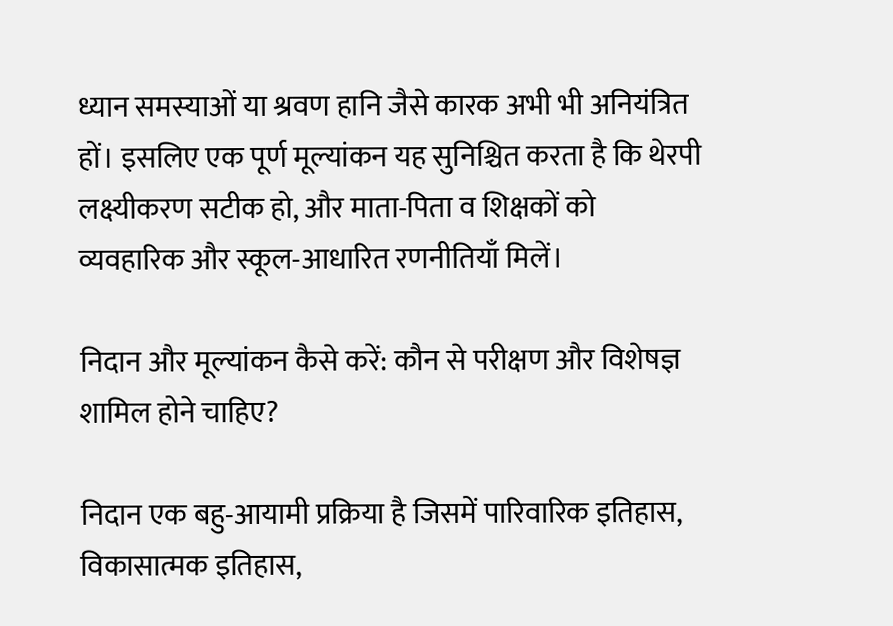ध्यान समस्याओं या श्रवण हानि जैसे कारक अभी भी अनियंत्रित हों। इसलिए एक पूर्ण मूल्यांकन यह सुनिश्चित करता है कि थेरपी लक्ष्यीकरण सटीक हो, और माता-पिता व शिक्षकों को व्यवहारिक और स्कूल-आधारित रणनीतियाँ मिलें।

निदान और मूल्यांकन कैसे करें: कौन से परीक्षण और विशेषज्ञ शामिल होने चाहिए?

निदान एक बहु-आयामी प्रक्रिया है जिसमें पारिवारिक इतिहास, विकासात्मक इतिहास,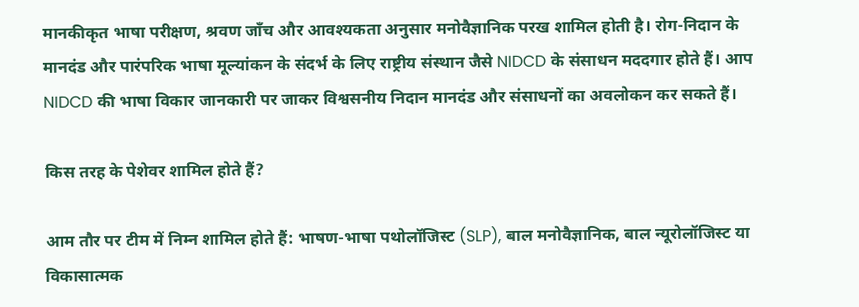मानकीकृत भाषा परीक्षण, श्रवण जाँच और आवश्यकता अनुसार मनोवैज्ञानिक परख शामिल होती है। रोग-निदान के मानदंड और पारंपरिक भाषा मूल्यांकन के संदर्भ के लिए राष्ट्रीय संस्थान जैसे NIDCD के संसाधन मददगार होते हैं। आप NIDCD की भाषा विकार जानकारी पर जाकर विश्वसनीय निदान मानदंड और संसाधनों का अवलोकन कर सकते हैं।

किस तरह के पेशेवर शामिल होते हैं?

आम तौर पर टीम में निम्न शामिल होते हैं: भाषण-भाषा पथोलॉजिस्ट (SLP), बाल मनोवैज्ञानिक, बाल न्यूरोलॉजिस्ट या विकासात्मक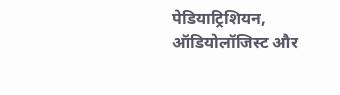पेडियाट्रिशियन, ऑडियोलॉजिस्ट और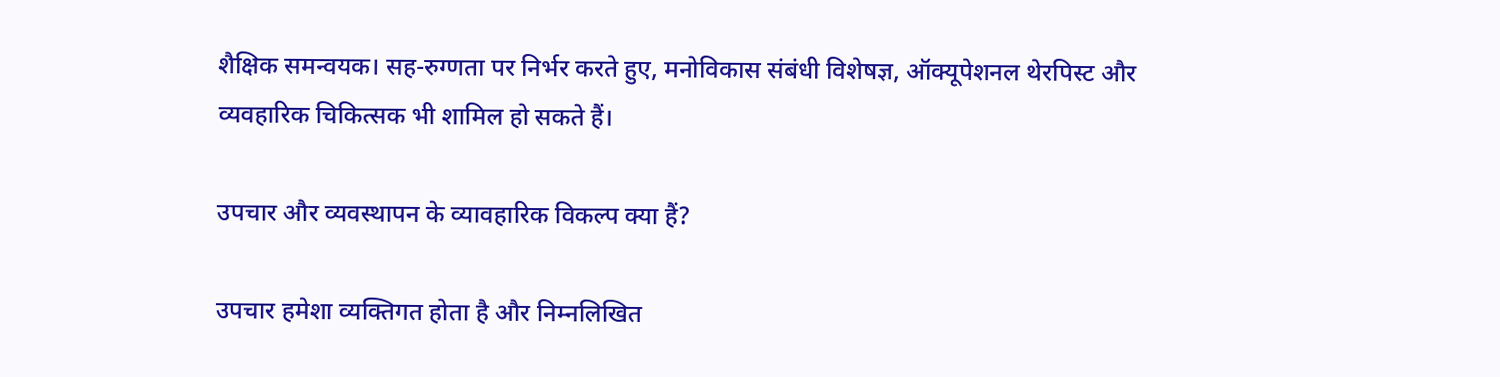शैक्षिक समन्वयक। सह-रुग्णता पर निर्भर करते हुए, मनोविकास संबंधी विशेषज्ञ, ऑक्यूपेशनल थेरपिस्ट और व्यवहारिक चिकित्सक भी शामिल हो सकते हैं।

उपचार और व्यवस्थापन के व्यावहारिक विकल्प क्या हैं?

उपचार हमेशा व्यक्तिगत होता है और निम्नलिखित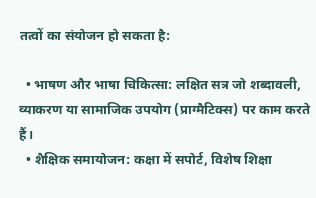तत्वों का संयोजन हो सकता है:

  • भाषण और भाषा चिकित्सा: लक्षित सत्र जो शब्दावली, व्याकरण या सामाजिक उपयोग (प्राग्मैटिक्स) पर काम करते हैं।
  • शैक्षिक समायोजन: कक्षा में सपोर्ट, विशेष शिक्षा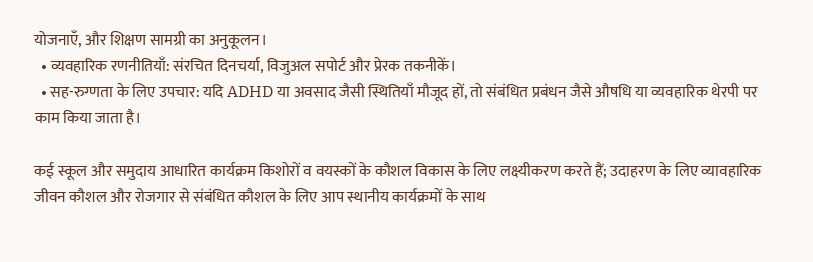योजनाएँ, और शिक्षण सामग्री का अनुकूलन।
  • व्यवहारिक रणनीतियाँ: संरचित दिनचर्या, विजुअल सपोर्ट और प्रेरक तकनीकें।
  • सह-रुग्णता के लिए उपचार: यदि ADHD या अवसाद जैसी स्थितियाँ मौजूद हों, तो संबंधित प्रबंधन जैसे औषधि या व्यवहारिक थेरपी पर काम किया जाता है।

कई स्कूल और समुदाय आधारित कार्यक्रम किशोरों व वयस्कों के कौशल विकास के लिए लक्ष्यीकरण करते हैं; उदाहरण के लिए व्यावहारिक जीवन कौशल और रोजगार से संबंधित कौशल के लिए आप स्थानीय कार्यक्रमों के साथ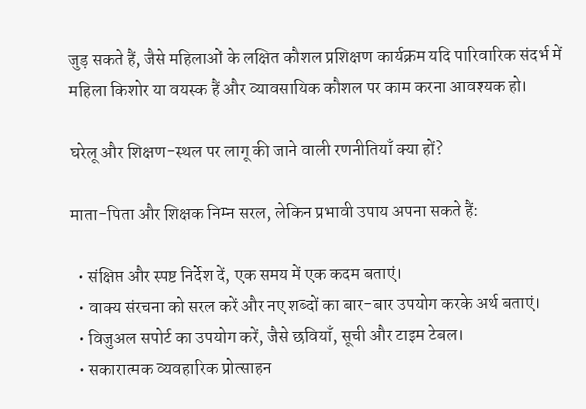जुड़ सकते हैं, जैसे महिलाओं के लक्षित कौशल प्रशिक्षण कार्यक्रम यदि पारिवारिक संदर्भ में महिला किशोर या वयस्क हैं और व्यावसायिक कौशल पर काम करना आवश्यक हो।

घरेलू और शिक्षण-स्थल पर लागू की जाने वाली रणनीतियाँ क्या हों?

माता-पिता और शिक्षक निम्न सरल, लेकिन प्रभावी उपाय अपना सकते हैं:

  • संक्षिप्त और स्पष्ट निर्देश दें, एक समय में एक कदम बताएं।
  • वाक्य संरचना को सरल करें और नए शब्दों का बार-बार उपयोग करके अर्थ बताएं।
  • विजुअल सपोर्ट का उपयोग करें, जैसे छवियाँ, सूची और टाइम टेबल।
  • सकारात्मक व्यवहारिक प्रोत्साहन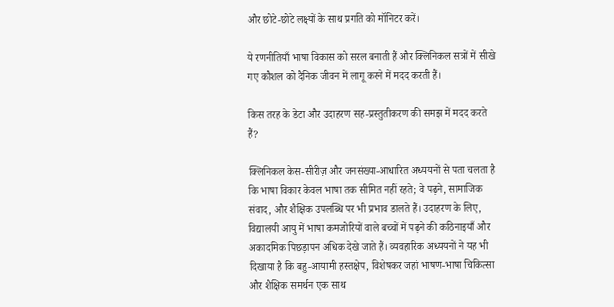और छोटे-छोटे लक्ष्यों के साथ प्रगति को मॉनिटर करें।

ये रणनीतियाँ भाषा विकास को सरल बनाती हैं और क्लिनिकल सत्रों में सीखे गए कौशल को दैनिक जीवन में लागू करने में मदद करती हैं।

किस तरह के डेटा और उदाहरण सह-प्रस्तुतीकरण की समझ में मदद करते हैं?

क्लिनिकल केस-सीरीज़ और जनसंख्या-आधारित अध्ययनों से पता चलता है कि भाषा विकार केवल भाषा तक सीमित नहीं रहते; वे पढ़ने, सामाजिक संवाद, और शैक्षिक उपलब्धि पर भी प्रभाव डालते हैं। उदाहरण के लिए, विद्यालयी आयु में भाषा कमजोरियों वाले बच्चों में पढ़ने की कठिनाइयाँ और अकादमिक पिछड़ापन अधिक देखे जाते हैं। व्यवहारिक अध्ययनों ने यह भी दिखाया है कि बहु-आयामी हस्तक्षेप, विशेषकर जहां भाषण-भाषा चिकित्सा और शैक्षिक समर्थन एक साथ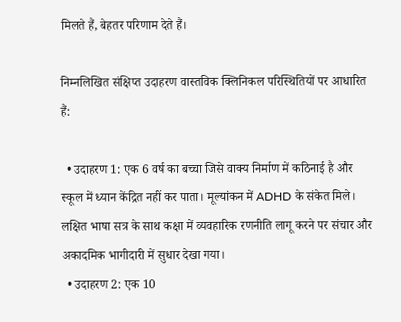मिलते हैं, बेहतर परिणाम देते हैं।

निम्नलिखित संक्षिप्त उदाहरण वास्तविक क्लिनिकल परिस्थितियों पर आधारित हैं:

  • उदाहरण 1: एक 6 वर्ष का बच्चा जिसे वाक्य निर्माण में कठिनाई है और स्कूल में ध्यान केंद्रित नहीं कर पाता। मूल्यांकन में ADHD के संकेत मिले। लक्षित भाषा सत्र के साथ कक्षा में व्यवहारिक रणनीति लागू करने पर संचार और अकादमिक भागीदारी में सुधार देखा गया।
  • उदाहरण 2: एक 10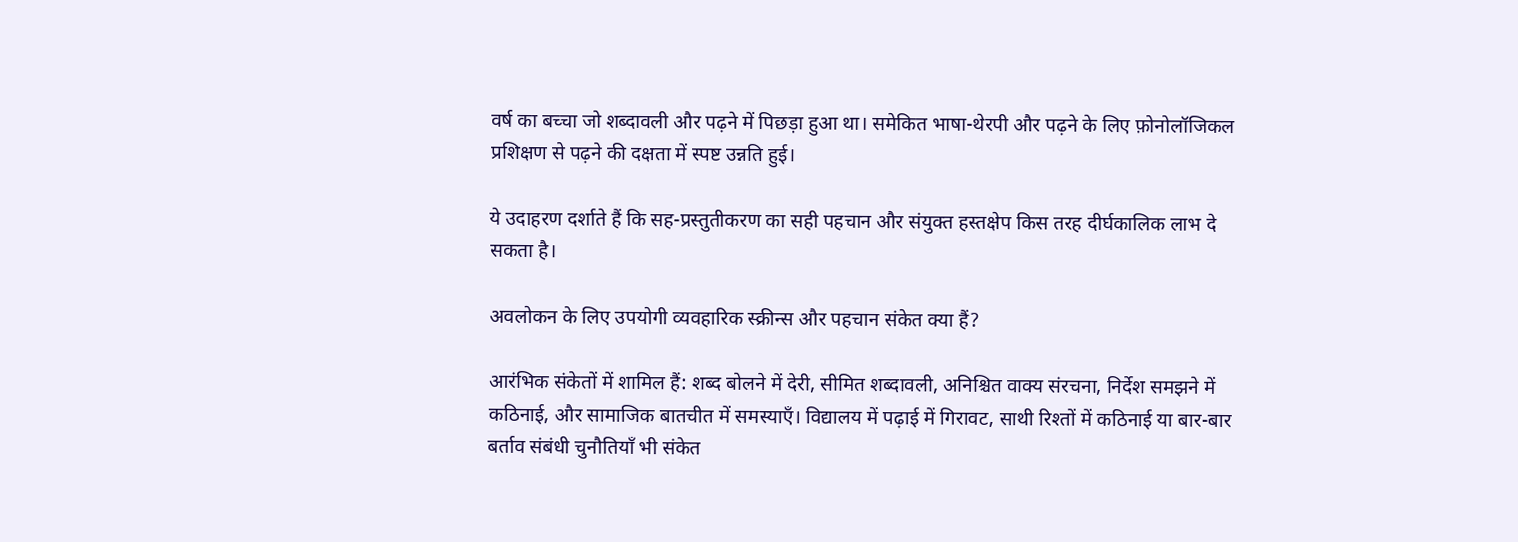वर्ष का बच्चा जो शब्दावली और पढ़ने में पिछड़ा हुआ था। समेकित भाषा-थेरपी और पढ़ने के लिए फ़ोनोलॉजिकल प्रशिक्षण से पढ़ने की दक्षता में स्पष्ट उन्नति हुई।

ये उदाहरण दर्शाते हैं कि सह-प्रस्तुतीकरण का सही पहचान और संयुक्त हस्तक्षेप किस तरह दीर्घकालिक लाभ दे सकता है।

अवलोकन के लिए उपयोगी व्यवहारिक स्क्रीन्स और पहचान संकेत क्या हैं?

आरंभिक संकेतों में शामिल हैं: शब्द बोलने में देरी, सीमित शब्दावली, अनिश्चित वाक्य संरचना, निर्देश समझने में कठिनाई, और सामाजिक बातचीत में समस्याएँ। विद्यालय में पढ़ाई में गिरावट, साथी रिश्तों में कठिनाई या बार-बार बर्ताव संबंधी चुनौतियाँ भी संकेत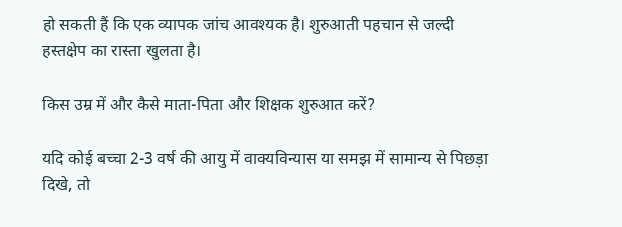हो सकती हैं कि एक व्यापक जांच आवश्यक है। शुरुआती पहचान से जल्दी हस्तक्षेप का रास्ता खुलता है।

किस उम्र में और कैसे माता-पिता और शिक्षक शुरुआत करें?

यदि कोई बच्चा 2-3 वर्ष की आयु में वाक्यविन्यास या समझ में सामान्य से पिछड़ा दिखे, तो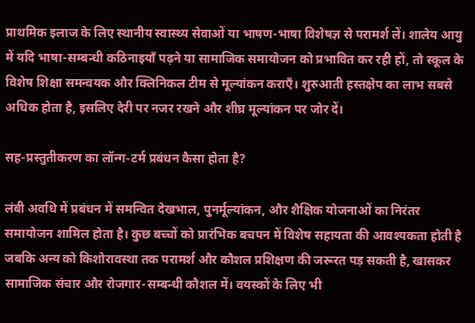प्राथमिक इलाज के लिए स्थानीय स्वास्थ्य सेवाओं या भाषण-भाषा विशेषज्ञ से परामर्श लें। शालेय आयु में यदि भाषा-सम्बन्धी कठिनाइयाँ पढ़ने या सामाजिक समायोजन को प्रभावित कर रही हों, तो स्कूल के विशेष शिक्षा समन्वयक और क्लिनिकल टीम से मूल्यांकन कराएँ। शुरुआती हस्तक्षेप का लाभ सबसे अधिक होता है, इसलिए देरी पर नजर रखने और शीघ्र मूल्यांकन पर जोर दें।

सह-प्रस्तुतीकरण का लॉन्ग‑टर्म प्रबंधन कैसा होता है?

लंबी अवधि में प्रबंधन में समन्वित देखभाल, पुनर्मूल्यांकन, और शैक्षिक योजनाओं का निरंतर समायोजन शामिल होता है। कुछ बच्चों को प्रारंभिक बचपन में विशेष सहायता की आवश्यकता होती है जबकि अन्य को किशोरावस्था तक परामर्श और कौशल प्रशिक्षण की जरूरत पड़ सकती है, खासकर सामाजिक संचार और रोजगार-सम्बन्धी कौशल में। वयस्कों के लिए भी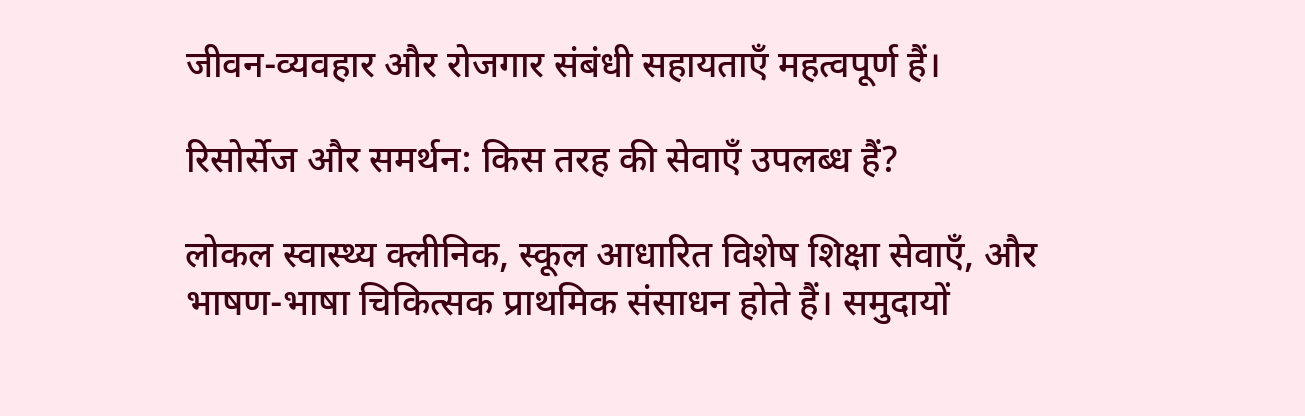जीवन-व्यवहार और रोजगार संबंधी सहायताएँ महत्वपूर्ण हैं।

रिसोर्सेज और समर्थन: किस तरह की सेवाएँ उपलब्ध हैं?

लोकल स्वास्थ्य क्लीनिक, स्कूल आधारित विशेष शिक्षा सेवाएँ, और भाषण-भाषा चिकित्सक प्राथमिक संसाधन होते हैं। समुदायों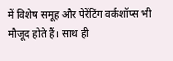में विशेष समूह और पेरेंटिंग वर्कशॉप्स भी मौजूद होते हैं। साथ ही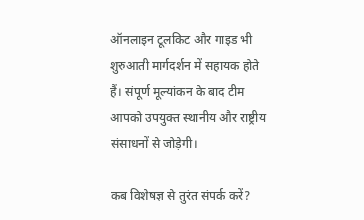ऑनलाइन टूलकिट और गाइड भी शुरुआती मार्गदर्शन में सहायक होते हैं। संपूर्ण मूल्यांकन के बाद टीम आपको उपयुक्त स्थानीय और राष्ट्रीय संसाधनों से जोड़ेगी।

कब विशेषज्ञ से तुरंत संपर्क करें?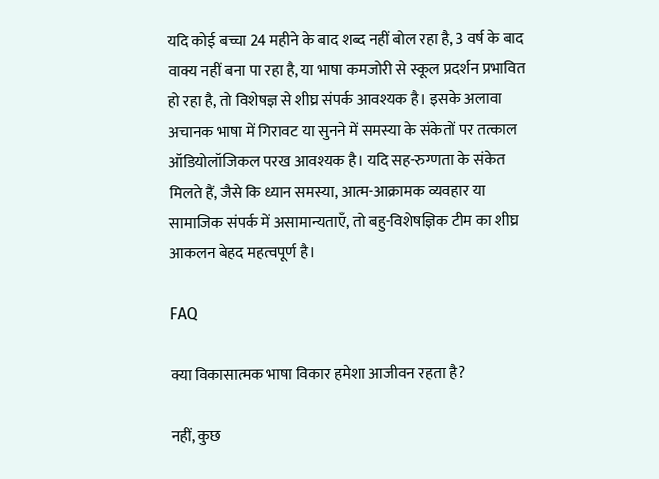यदि कोई बच्चा 24 महीने के बाद शब्द नहीं बोल रहा है, 3 वर्ष के बाद वाक्य नहीं बना पा रहा है, या भाषा कमजोरी से स्कूल प्रदर्शन प्रभावित हो रहा है, तो विशेषज्ञ से शीघ्र संपर्क आवश्यक है। इसके अलावा अचानक भाषा में गिरावट या सुनने में समस्या के संकेतों पर तत्काल ऑडियोलॉजिकल परख आवश्यक है। यदि सह-रुग्णता के संकेत मिलते हैं, जैसे कि ध्यान समस्या, आत्म-आक्रामक व्यवहार या सामाजिक संपर्क में असामान्यताएँ, तो बहु-विशेषज्ञिक टीम का शीघ्र आकलन बेहद महत्वपूर्ण है।

FAQ

क्या विकासात्मक भाषा विकार हमेशा आजीवन रहता है?

नहीं, कुछ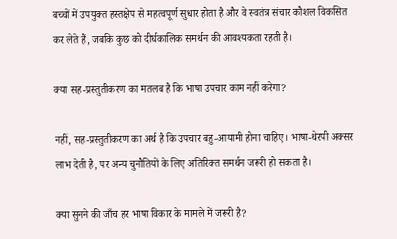बच्चों में उपयुक्त हस्तक्षेप से महत्वपूर्ण सुधार होता है और वे स्वतंत्र संचार कौशल विकसित कर लेते हैं, जबकि कुछ को दीर्घकालिक समर्थन की आवश्यकता रहती है।

क्या सह-प्रस्तुतीकरण का मतलब है कि भाषा उपचार काम नहीं करेगा?

नहीं, सह-प्रस्तुतीकरण का अर्थ है कि उपचार बहु-आयामी होना चाहिए। भाषा-थेरपी अक्सर लाभ देती है, पर अन्य चुनौतियों के लिए अतिरिक्त समर्थन जरूरी हो सकता है।

क्या सुनने की जाँच हर भाषा विकार के मामले में जरूरी है?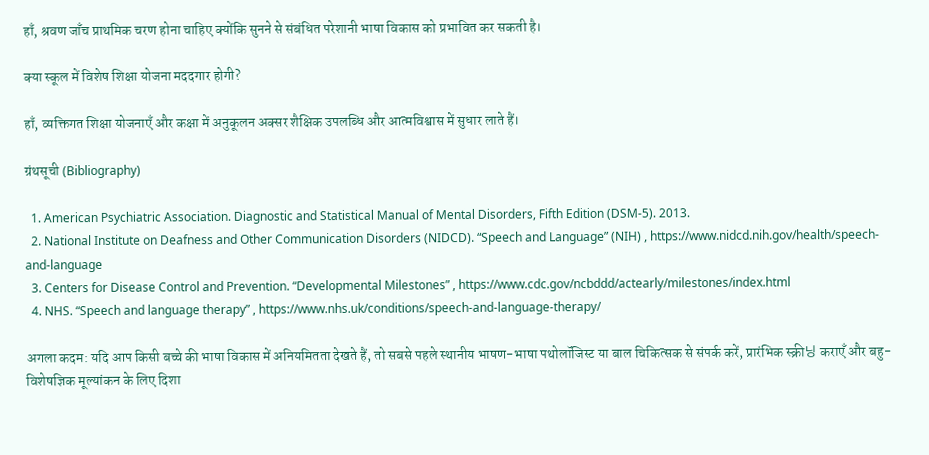हाँ, श्रवण जाँच प्राथमिक चरण होना चाहिए क्योंकि सुनने से संबंधित परेशानी भाषा विकास को प्रभावित कर सकती है।

क्या स्कूल में विशेष शिक्षा योजना मददगार होगी?

हाँ, व्यक्तिगत शिक्षा योजनाएँ और कक्षा में अनुकूलन अक्सर शैक्षिक उपलब्धि और आत्मविश्वास में सुधार लाते हैं।

ग्रंथसूची (Bibliography)

  1. American Psychiatric Association. Diagnostic and Statistical Manual of Mental Disorders, Fifth Edition (DSM-5). 2013.
  2. National Institute on Deafness and Other Communication Disorders (NIDCD). “Speech and Language” (NIH) , https://www.nidcd.nih.gov/health/speech-and-language
  3. Centers for Disease Control and Prevention. “Developmental Milestones” , https://www.cdc.gov/ncbddd/actearly/milestones/index.html
  4. NHS. “Speech and language therapy” , https://www.nhs.uk/conditions/speech-and-language-therapy/

अगला कदम: यदि आप किसी बच्चे की भाषा विकास में अनियमितता देखते हैं, तो सबसे पहले स्थानीय भाषण-भाषा पथोलॉजिस्ट या बाल चिकित्सक से संपर्क करें, प्रारंभिक स्क्री닝 कराएँ और बहु-विशेषज्ञिक मूल्यांकन के लिए दिशा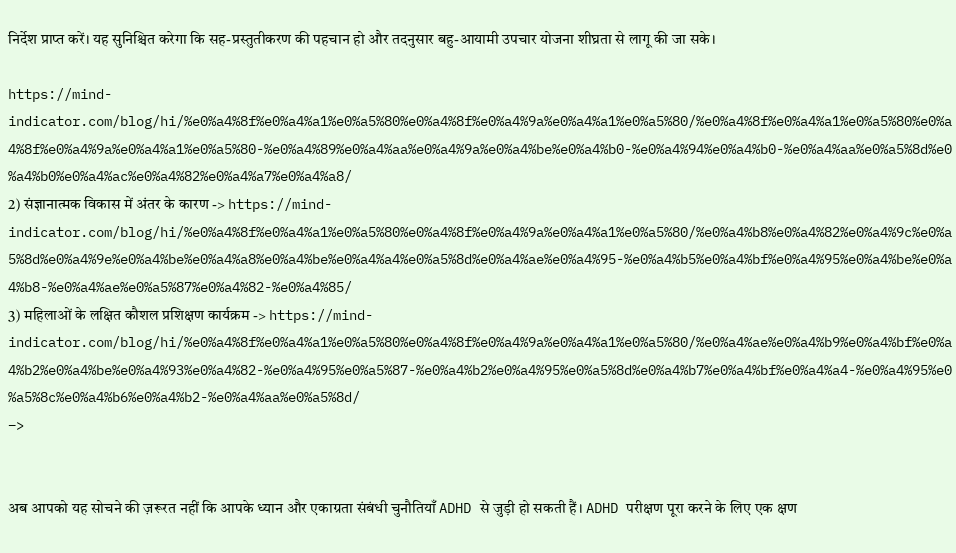निर्देश प्राप्त करें। यह सुनिश्चित करेगा कि सह-प्रस्तुतीकरण की पहचान हो और तदनुसार बहु-आयामी उपचार योजना शीघ्रता से लागू की जा सके।

https://mind-indicator.com/blog/hi/%e0%a4%8f%e0%a4%a1%e0%a5%80%e0%a4%8f%e0%a4%9a%e0%a4%a1%e0%a5%80/%e0%a4%8f%e0%a4%a1%e0%a5%80%e0%a4%8f%e0%a4%9a%e0%a4%a1%e0%a5%80-%e0%a4%89%e0%a4%aa%e0%a4%9a%e0%a4%be%e0%a4%b0-%e0%a4%94%e0%a4%b0-%e0%a4%aa%e0%a5%8d%e0%a4%b0%e0%a4%ac%e0%a4%82%e0%a4%a7%e0%a4%a8/
2) संज्ञानात्मक विकास में अंतर के कारण -> https://mind-indicator.com/blog/hi/%e0%a4%8f%e0%a4%a1%e0%a5%80%e0%a4%8f%e0%a4%9a%e0%a4%a1%e0%a5%80/%e0%a4%b8%e0%a4%82%e0%a4%9c%e0%a5%8d%e0%a4%9e%e0%a4%be%e0%a4%a8%e0%a4%be%e0%a4%a4%e0%a5%8d%e0%a4%ae%e0%a4%95-%e0%a4%b5%e0%a4%bf%e0%a4%95%e0%a4%be%e0%a4%b8-%e0%a4%ae%e0%a5%87%e0%a4%82-%e0%a4%85/
3) महिलाओं के लक्षित कौशल प्रशिक्षण कार्यक्रम -> https://mind-indicator.com/blog/hi/%e0%a4%8f%e0%a4%a1%e0%a5%80%e0%a4%8f%e0%a4%9a%e0%a4%a1%e0%a5%80/%e0%a4%ae%e0%a4%b9%e0%a4%bf%e0%a4%b2%e0%a4%be%e0%a4%93%e0%a4%82-%e0%a4%95%e0%a5%87-%e0%a4%b2%e0%a4%95%e0%a5%8d%e0%a4%b7%e0%a4%bf%e0%a4%a4-%e0%a4%95%e0%a5%8c%e0%a4%b6%e0%a4%b2-%e0%a4%aa%e0%a5%8d/
–>


अब आपको यह सोचने की ज़रूरत नहीं कि आपके ध्यान और एकाग्रता संबंधी चुनौतियाँ ADHD से जुड़ी हो सकती हैं। ADHD परीक्षण पूरा करने के लिए एक क्षण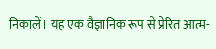निकालें। यह एक वैज्ञानिक रूप से प्रेरित आत्म-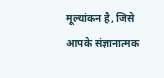मूल्यांकन है, जिसे आपके संज्ञानात्मक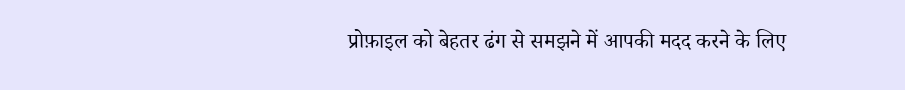प्रोफ़ाइल को बेहतर ढंग से समझने में आपकी मदद करने के लिए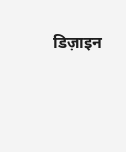डिज़ाइन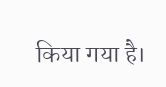किया गया है।